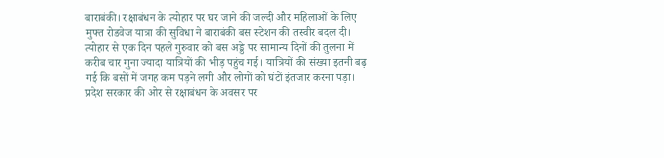बाराबंकी। रक्षाबंधन के त्योहार पर घर जाने की जल्दी और महिलाओं के लिए मुफ्त रोडवेज यात्रा की सुविधा ने बाराबंकी बस स्टेशन की तस्वीर बदल दी। त्योहार से एक दिन पहले गुरुवार को बस अड्डे पर सामान्य दिनों की तुलना में करीब चार गुना ज्यादा यात्रियों की भीड़ पहुंच गई। यात्रियों की संख्या इतनी बढ़ गई कि बसों में जगह कम पड़ने लगी और लोगों को घंटों इंतजार करना पड़ा।
प्रदेश सरकार की ओर से रक्षाबंधन के अवसर पर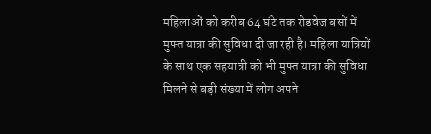महिलाओं को करीब 64 घंटे तक रोडवेज बसों में मुफ्त यात्रा की सुविधा दी जा रही है। महिला यात्रियों के साथ एक सहयात्री को भी मुफ्त यात्रा की सुविधा मिलने से बड़ी संख्या में लोग अपने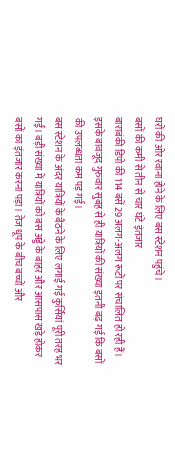घरों की ओर रवाना होने के लिए बस स्टेशन पहुंचे।
बसों की कमी से तीन से चार घंटे इंतजार
बाराबंकी डिपो की 114 बसें 29 अलग-अलग रूटों पर संचालित हो रही हैं। इसके बावजूद गुरुवार सुबह से ही यात्रियों की संख्या इतनी बढ़ गई कि बसों की उपलब्धता कम पड़ गई।
बस स्टेशन के अंदर यात्रियों के बैठने के लिए लगाई गई कुर्सियां पूरी तरह भर गईं। बड़ी संख्या में यात्रियों को बस अड्डे के बाहर और आसपास खड़े होकर बसों का इंतजार करना पड़ा। तेज धूप के बीच बच्चों और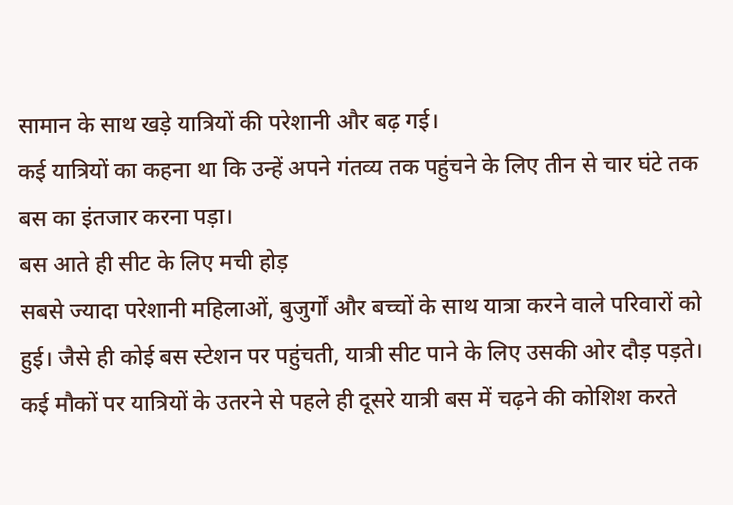सामान के साथ खड़े यात्रियों की परेशानी और बढ़ गई।
कई यात्रियों का कहना था कि उन्हें अपने गंतव्य तक पहुंचने के लिए तीन से चार घंटे तक बस का इंतजार करना पड़ा।
बस आते ही सीट के लिए मची होड़
सबसे ज्यादा परेशानी महिलाओं, बुजुर्गों और बच्चों के साथ यात्रा करने वाले परिवारों को हुई। जैसे ही कोई बस स्टेशन पर पहुंचती, यात्री सीट पाने के लिए उसकी ओर दौड़ पड़ते।
कई मौकों पर यात्रियों के उतरने से पहले ही दूसरे यात्री बस में चढ़ने की कोशिश करते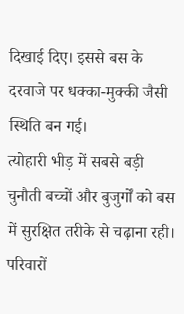दिखाई दिए। इससे बस के दरवाजे पर धक्का-मुक्की जैसी स्थिति बन गई।
त्योहारी भीड़ में सबसे बड़ी चुनौती बच्चों और बुजुर्गों को बस में सुरक्षित तरीके से चढ़ाना रही। परिवारों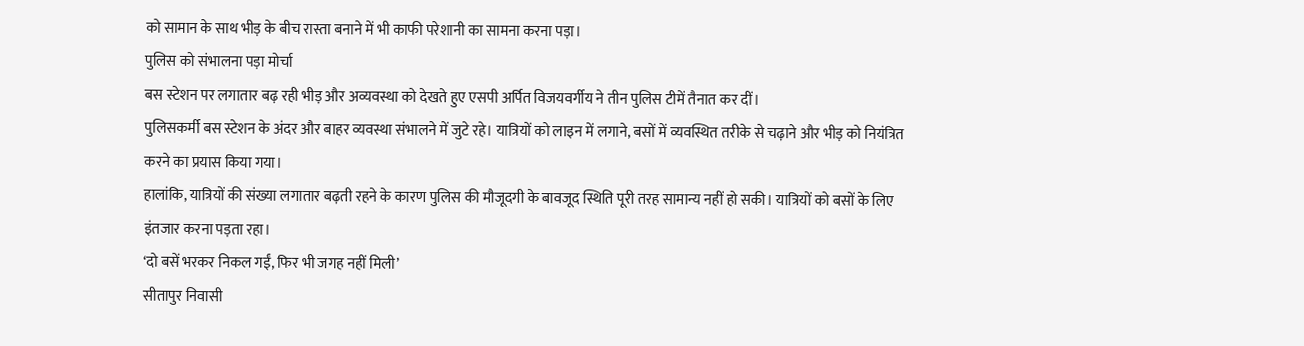को सामान के साथ भीड़ के बीच रास्ता बनाने में भी काफी परेशानी का सामना करना पड़ा।
पुलिस को संभालना पड़ा मोर्चा
बस स्टेशन पर लगातार बढ़ रही भीड़ और अव्यवस्था को देखते हुए एसपी अर्पित विजयवर्गीय ने तीन पुलिस टीमें तैनात कर दीं।
पुलिसकर्मी बस स्टेशन के अंदर और बाहर व्यवस्था संभालने में जुटे रहे। यात्रियों को लाइन में लगाने, बसों में व्यवस्थित तरीके से चढ़ाने और भीड़ को नियंत्रित करने का प्रयास किया गया।
हालांकि, यात्रियों की संख्या लगातार बढ़ती रहने के कारण पुलिस की मौजूदगी के बावजूद स्थिति पूरी तरह सामान्य नहीं हो सकी। यात्रियों को बसों के लिए इंतजार करना पड़ता रहा।
‘दो बसें भरकर निकल गईं, फिर भी जगह नहीं मिली’
सीतापुर निवासी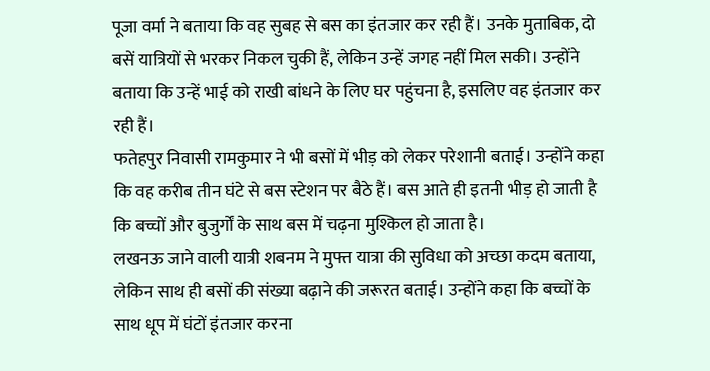पूजा वर्मा ने बताया कि वह सुबह से बस का इंतजार कर रही हैं। उनके मुताबिक, दो बसें यात्रियों से भरकर निकल चुकी हैं, लेकिन उन्हें जगह नहीं मिल सकी। उन्होंने बताया कि उन्हें भाई को राखी बांधने के लिए घर पहुंचना है, इसलिए वह इंतजार कर रही हैं।
फतेहपुर निवासी रामकुमार ने भी बसों में भीड़ को लेकर परेशानी बताई। उन्होंने कहा कि वह करीब तीन घंटे से बस स्टेशन पर बैठे हैं। बस आते ही इतनी भीड़ हो जाती है कि बच्चों और बुजुर्गों के साथ बस में चढ़ना मुश्किल हो जाता है।
लखनऊ जाने वाली यात्री शबनम ने मुफ्त यात्रा की सुविधा को अच्छा कदम बताया, लेकिन साथ ही बसों की संख्या बढ़ाने की जरूरत बताई। उन्होंने कहा कि बच्चों के साथ धूप में घंटों इंतजार करना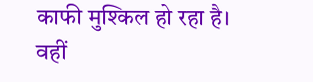काफी मुश्किल हो रहा है।
वहीं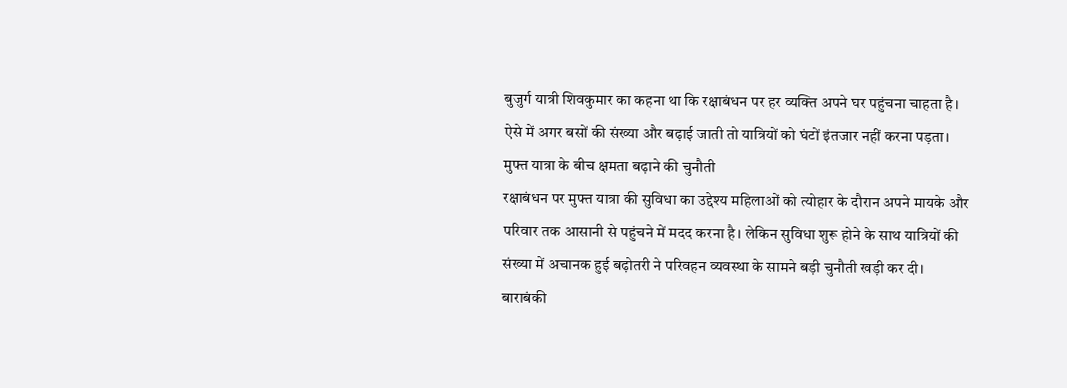बुजुर्ग यात्री शिवकुमार का कहना था कि रक्षाबंधन पर हर व्यक्ति अपने घर पहुंचना चाहता है। ऐसे में अगर बसों की संख्या और बढ़ाई जाती तो यात्रियों को घंटों इंतजार नहीं करना पड़ता।
मुफ्त यात्रा के बीच क्षमता बढ़ाने की चुनौती
रक्षाबंधन पर मुफ्त यात्रा की सुविधा का उद्देश्य महिलाओं को त्योहार के दौरान अपने मायके और परिवार तक आसानी से पहुंचने में मदद करना है। लेकिन सुविधा शुरू होने के साथ यात्रियों की संख्या में अचानक हुई बढ़ोतरी ने परिवहन व्यवस्था के सामने बड़ी चुनौती खड़ी कर दी।
बाराबंकी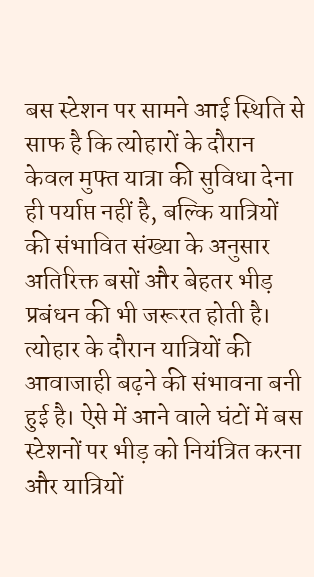बस स्टेशन पर सामने आई स्थिति से साफ है कि त्योहारों के दौरान केवल मुफ्त यात्रा की सुविधा देना ही पर्याप्त नहीं है, बल्कि यात्रियों की संभावित संख्या के अनुसार अतिरिक्त बसों और बेहतर भीड़ प्रबंधन की भी जरूरत होती है।
त्योहार के दौरान यात्रियों की आवाजाही बढ़ने की संभावना बनी हुई है। ऐसे में आने वाले घंटों में बस स्टेशनों पर भीड़ को नियंत्रित करना और यात्रियों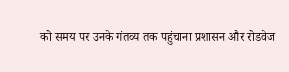को समय पर उनके गंतव्य तक पहुंचाना प्रशासन और रोडवेज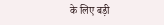के लिए बड़ी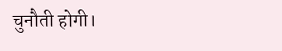चुनौती होगी।